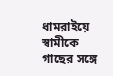ধামরাইয়ে স্বামীকে গাছের সঙ্গে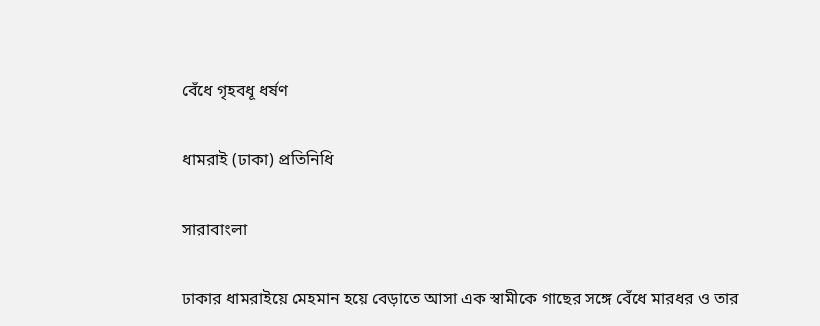বেঁধে গৃহবধূ ধর্ষণ

ধামরাই (ঢাকা) প্রতিনিধি

সারাবাংলা

ঢাকার ধামরাইয়ে মেহমান হয়ে বেড়াতে আসা এক স্বামীকে গাছের সঙ্গে বেঁধে মারধর ও তার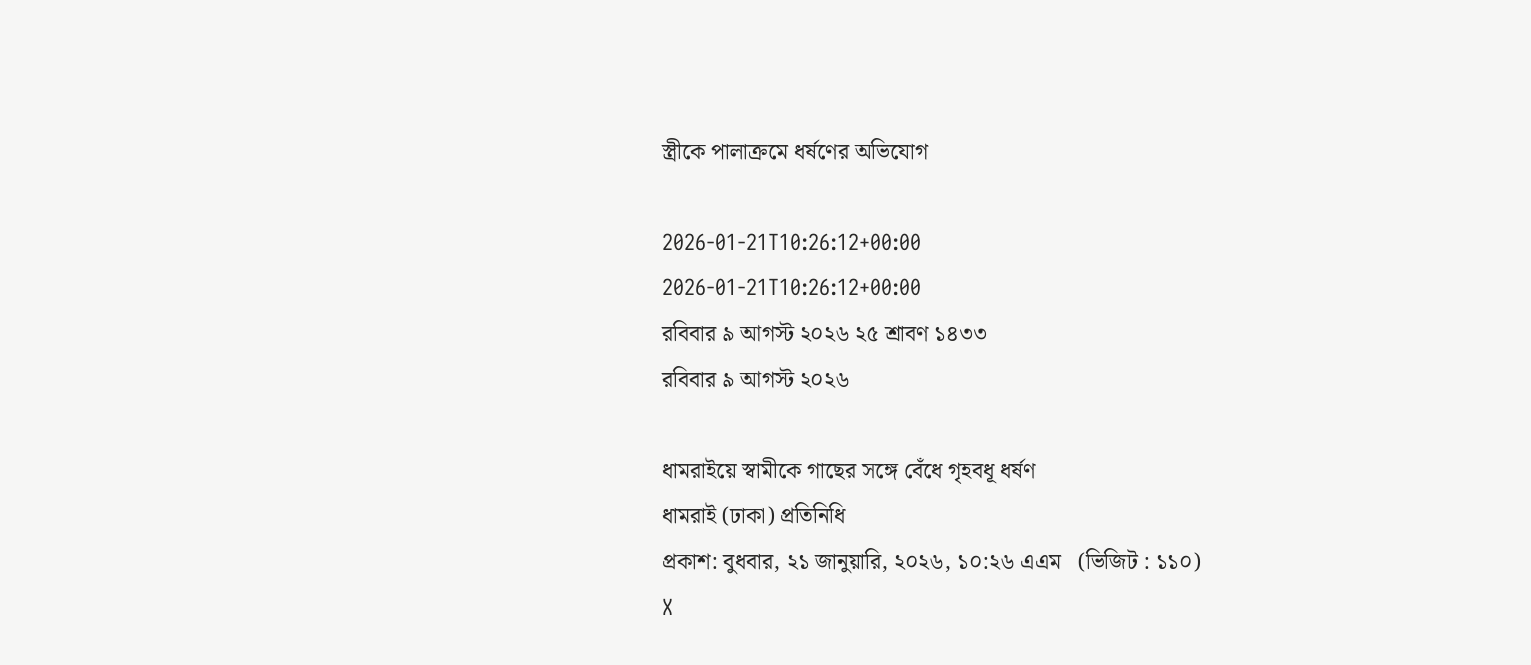স্ত্রীকে পালাক্রমে ধর্ষণের অভিযোগ

2026-01-21T10:26:12+00:00
2026-01-21T10:26:12+00:00
রবিবার ৯ আগস্ট ২০২৬ ২৫ শ্রাবণ ১৪৩৩
রবিবার ৯ আগস্ট ২০২৬

ধামরাইয়ে স্বামীকে গাছের সঙ্গে বেঁধে গৃহবধূ ধর্ষণ
ধামরাই (ঢাকা) প্রতিনিধি
প্রকাশ: বুধবার, ২১ জানুয়ারি, ২০২৬, ১০:২৬ এএম   (ভিজিট : ১১০)
X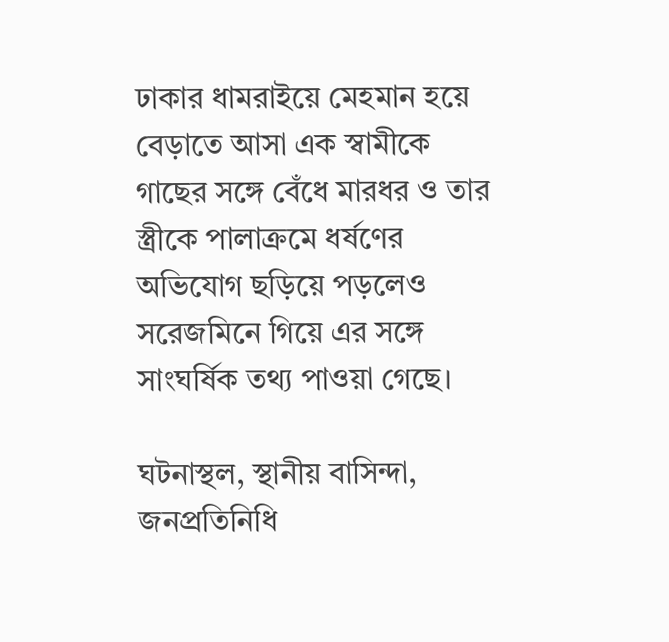ঢাকার ধামরাইয়ে মেহমান হয়ে বেড়াতে আসা এক স্বামীকে গাছের সঙ্গে বেঁধে মারধর ও তার স্ত্রীকে পালাক্রমে ধর্ষণের অভিযোগ ছড়িয়ে পড়লেও সরেজমিনে গিয়ে এর সঙ্গে সাংঘর্ষিক তথ্য পাওয়া গেছে।

ঘটনাস্থল, স্থানীয় বাসিন্দা, জনপ্রতিনিধি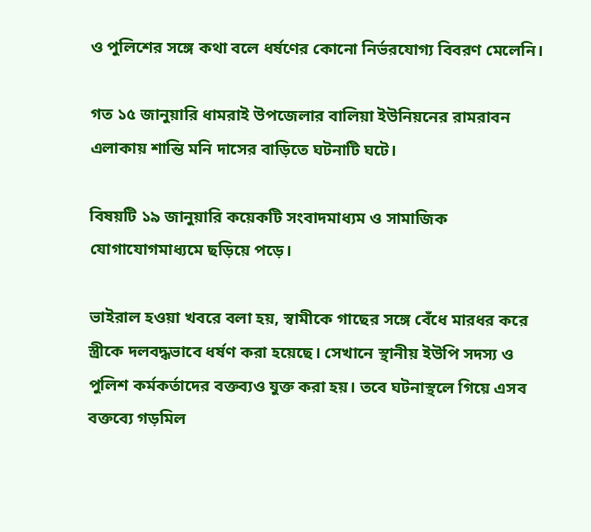ও পুলিশের সঙ্গে কথা বলে ধর্ষণের কোনো নির্ভরযোগ্য বিবরণ মেলেনি।

গত ১৫ জানুয়ারি ধামরাই উপজেলার বালিয়া ইউনিয়নের রামরাবন এলাকায় শান্তি মনি দাসের বাড়িতে ঘটনাটি ঘটে।

বিষয়টি ১৯ জানুয়ারি কয়েকটি সংবাদমাধ্যম ও সামাজিক যোগাযোগমাধ্যমে ছড়িয়ে পড়ে।

ভাইরাল হওয়া খবরে বলা হয়, স্বামীকে গাছের সঙ্গে বেঁধে মারধর করে স্ত্রীকে দলবদ্ধভাবে ধর্ষণ করা হয়েছে। সেখানে স্থানীয় ইউপি সদস্য ও পুলিশ কর্মকর্তাদের বক্তব্যও যুক্ত করা হয়। তবে ঘটনাস্থলে গিয়ে এসব বক্তব্যে গড়মিল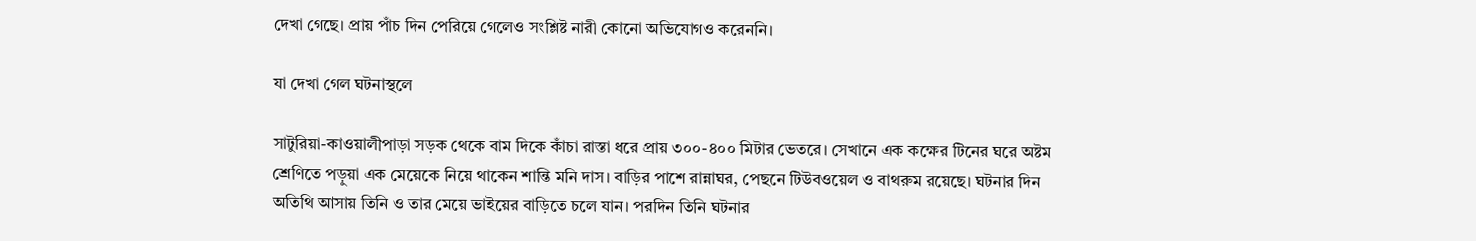দেখা গেছে। প্রায় পাঁচ দিন পেরিয়ে গেলেও সংশ্লিষ্ট নারী কোনো অভিযোগও করেননি।

যা দেখা গেল ঘটনাস্থলে

সাটুরিয়া-কাওয়ালীপাড়া সড়ক থেকে বাম দিকে কাঁচা রাস্তা ধরে প্রায় ৩০০-৪০০ মিটার ভেতরে। সেখানে এক কক্ষের টিনের ঘরে অষ্টম শ্রেণিতে পড়ুয়া এক মেয়েকে নিয়ে থাকেন শান্তি মনি দাস। বাড়ির পাশে রান্নাঘর, পেছনে টিউবওয়েল ও বাথরুম রয়েছে। ঘটনার দিন অতিথি আসায় তিনি ও তার মেয়ে ভাইয়ের বাড়িতে চলে যান। পরদিন তিনি ঘটনার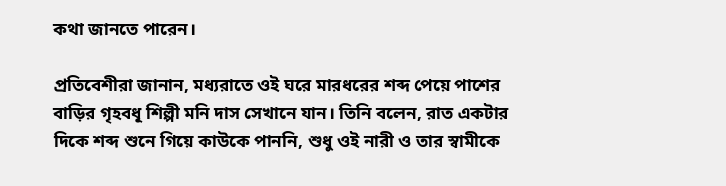কথা জানতে পারেন।

প্রতিবেশীরা জানান, মধ্যরাতে ওই ঘরে মারধরের শব্দ পেয়ে পাশের বাড়ির গৃহবধূ শিল্পী মনি দাস সেখানে যান। তিনি বলেন, রাত একটার দিকে শব্দ শুনে গিয়ে কাউকে পাননি, শুধু ওই নারী ও তার স্বামীকে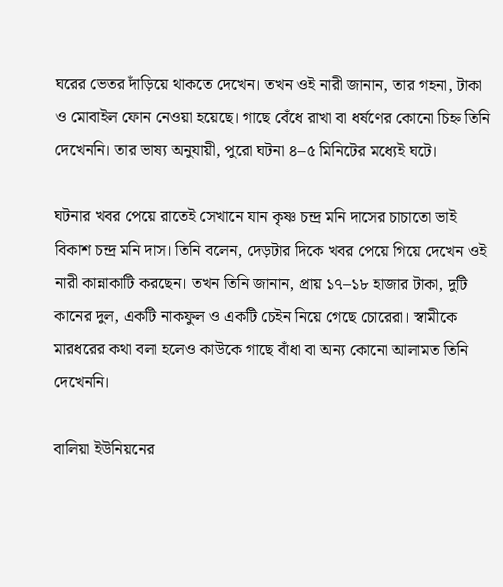ঘরের ভেতর দাঁড়িয়ে থাকতে দেখেন। তখন ওই নারী জানান, তার গহনা, টাকা ও মোবাইল ফোন নেওয়া হয়েছে। গাছে বেঁধে রাখা বা ধর্ষণের কোনো চিহ্ন তিনি দেখেননি। তার ভাষ্য অনুযায়ী, পুরো ঘটনা ৪–৫ মিনিটের মধ্যেই ঘটে।

ঘটনার খবর পেয়ে রাতেই সেখানে যান কৃষ্ণ চন্দ্র মনি দাসের চাচাতো ভাই বিকাশ চন্দ্র মনি দাস। তিনি বলেন, দেড়টার দিকে খবর পেয়ে গিয়ে দেখেন ওই নারী কান্নাকাটি করছেন। তখন তিনি জানান, প্রায় ১৭–১৮ হাজার টাকা, দুটি কানের দুল, একটি নাকফুল ও একটি চেইন নিয়ে গেছে চোরেরা। স্বামীকে মারধরের কথা বলা হলেও কাউকে গাছে বাঁধা বা অন্য কোনো আলামত তিনি দেখেননি।

বালিয়া ইউনিয়নের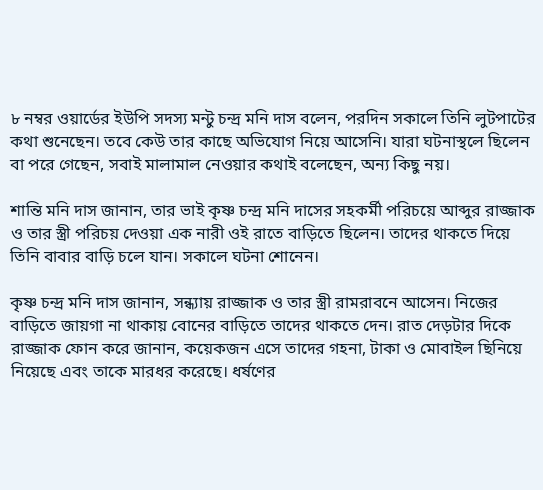৮ নম্বর ওয়ার্ডের ইউপি সদস্য মন্টু চন্দ্র মনি দাস বলেন, পরদিন সকালে তিনি লুটপাটের কথা শুনেছেন। তবে কেউ তার কাছে অভিযোগ নিয়ে আসেনি। যারা ঘটনাস্থলে ছিলেন বা পরে গেছেন, সবাই মালামাল নেওয়ার কথাই বলেছেন, অন্য কিছু নয়।

শান্তি মনি দাস জানান, তার ভাই কৃষ্ণ চন্দ্র মনি দাসের সহকর্মী পরিচয়ে আব্দুর রাজ্জাক ও তার স্ত্রী পরিচয় দেওয়া এক নারী ওই রাতে বাড়িতে ছিলেন। তাদের থাকতে দিয়ে তিনি বাবার বাড়ি চলে যান। সকালে ঘটনা শোনেন।

কৃষ্ণ চন্দ্র মনি দাস জানান, সন্ধ্যায় রাজ্জাক ও তার স্ত্রী রামরাবনে আসেন। নিজের বাড়িতে জায়গা না থাকায় বোনের বাড়িতে তাদের থাকতে দেন। রাত দেড়টার দিকে রাজ্জাক ফোন করে জানান, কয়েকজন এসে তাদের গহনা, টাকা ও মোবাইল ছিনিয়ে নিয়েছে এবং তাকে মারধর করেছে। ধর্ষণের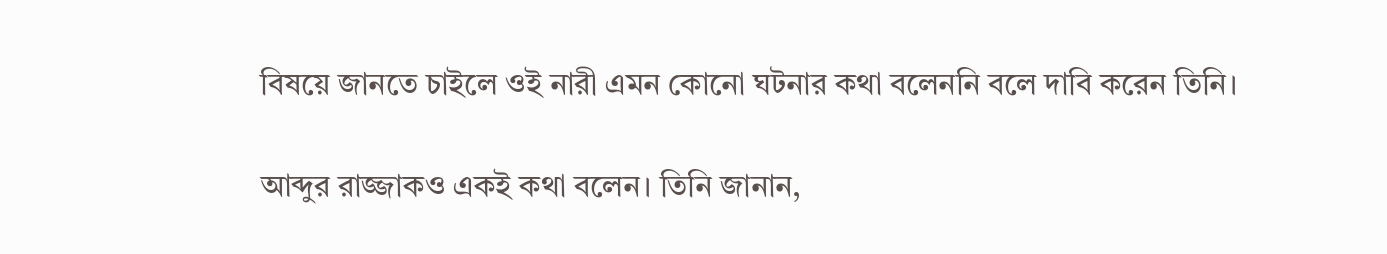বিষয়ে জানতে চাইলে ওই নারী এমন কোনো ঘটনার কথা বলেননি বলে দাবি করেন তিনি।

আব্দুর রাজ্জাকও একই কথা বলেন। তিনি জানান,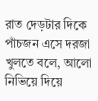রাত দেড়টার দিকে পাঁচজন এসে দরজা খুলতে বলে, আলো নিভিয়ে দিয়ে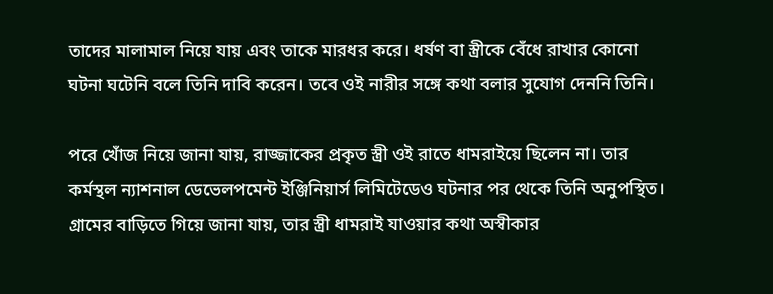তাদের মালামাল নিয়ে যায় এবং তাকে মারধর করে। ধর্ষণ বা স্ত্রীকে বেঁধে রাখার কোনো ঘটনা ঘটেনি বলে তিনি দাবি করেন। তবে ওই নারীর সঙ্গে কথা বলার সুযোগ দেননি তিনি।

পরে খোঁজ নিয়ে জানা যায়, রাজ্জাকের প্রকৃত স্ত্রী ওই রাতে ধামরাইয়ে ছিলেন না। তার কর্মস্থল ন্যাশনাল ডেভেলপমেন্ট ইঞ্জিনিয়ার্স লিমিটেডেও ঘটনার পর থেকে তিনি অনুপস্থিত। গ্রামের বাড়িতে গিয়ে জানা যায়, তার স্ত্রী ধামরাই যাওয়ার কথা অস্বীকার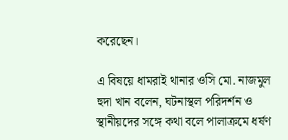করেছেন।

এ বিষয়ে ধামরাই থানার ওসি মো. নাজমুল হুদা খান বলেন, ঘটনাস্থল পরিদর্শন ও স্থানীয়দের সঙ্গে কথা বলে পালাক্রমে ধর্ষণ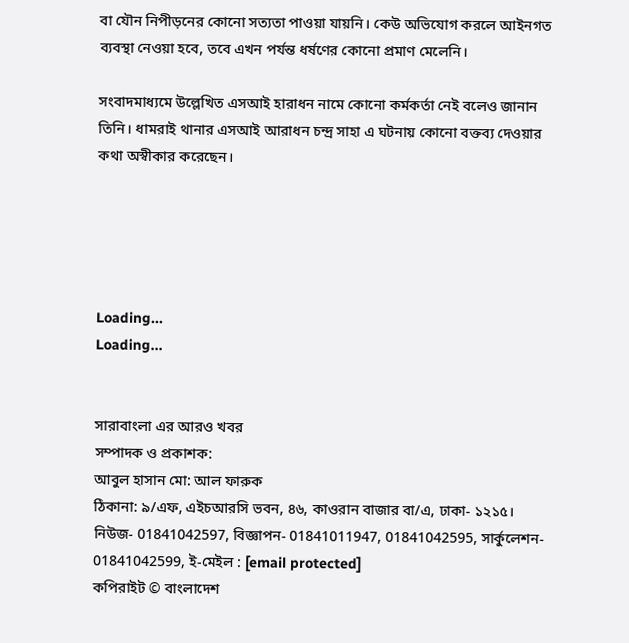বা যৌন নিপীড়নের কোনো সত্যতা পাওয়া যায়নি। কেউ অভিযোগ করলে আইনগত ব্যবস্থা নেওয়া হবে, তবে এখন পর্যন্ত ধর্ষণের কোনো প্রমাণ মেলেনি।

সংবাদমাধ্যমে উল্লেখিত এসআই হারাধন নামে কোনো কর্মকর্তা নেই বলেও জানান তিনি। ধামরাই থানার এসআই আরাধন চন্দ্র সাহা এ ঘটনায় কোনো বক্তব্য দেওয়ার কথা অস্বীকার করেছেন।





Loading...
Loading...


সারাবাংলা এর আরও খবর
সম্পাদক ও প্রকাশক:
আবুল হাসান মো: আল ফারুক
ঠিকানা: ৯/এফ, এইচআরসি ভবন, ৪৬, কাওরান বাজার বা/এ, ঢাকা- ১২১৫।
নিউজ- 01841042597, বিজ্ঞাপন- 01841011947, 01841042595, সার্কুলেশন- 01841042599, ই-মেইল : [email protected]
কপিরাইট © বাংলাদেশ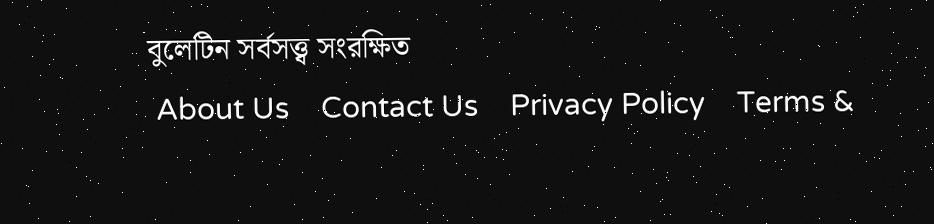বুলেটিন সর্বসত্ত্ব সংরক্ষিত
 About Us    Contact Us    Privacy Policy    Terms &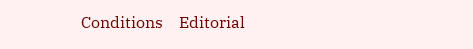Conditions    Editorial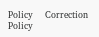Policy    Correction Policy